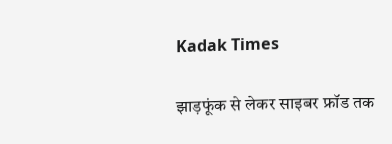Kadak Times

झाड़फूंक से लेकर साइबर फ्रॉड तक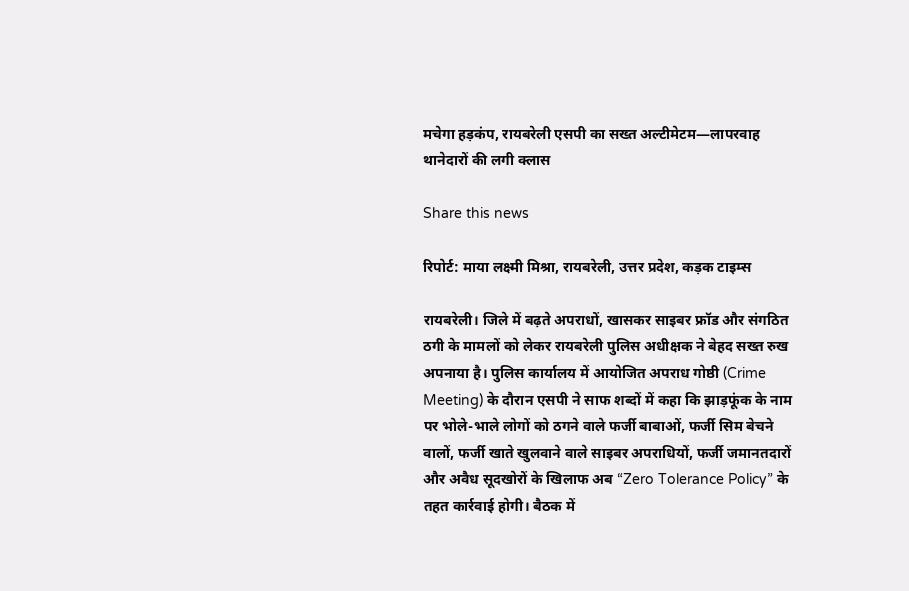मचेगा हड़कंप, रायबरेली एसपी का सख्त अल्टीमेटम—लापरवाह थानेदारों की लगी क्लास

Share this news

रिपोर्ट: माया लक्ष्मी मिश्रा, रायबरेली, उत्तर प्रदेश, कड़क टाइम्स

रायबरेली। जिले में बढ़ते अपराधों, खासकर साइबर फ्रॉड और संगठित ठगी के मामलों को लेकर रायबरेली पुलिस अधीक्षक ने बेहद सख्त रुख अपनाया है। पुलिस कार्यालय में आयोजित अपराध गोष्ठी (Crime Meeting) के दौरान एसपी ने साफ शब्दों में कहा कि झाड़फूंक के नाम पर भोले-भाले लोगों को ठगने वाले फर्जी बाबाओं, फर्जी सिम बेचने वालों, फर्जी खाते खुलवाने वाले साइबर अपराधियों, फर्जी जमानतदारों और अवैध सूदखोरों के खिलाफ अब “Zero Tolerance Policy” के तहत कार्रवाई होगी। बैठक में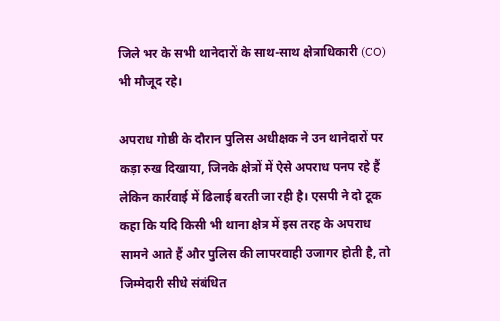जिले भर के सभी थानेदारों के साथ-साथ क्षेत्राधिकारी (CO) भी मौजूद रहे।

अपराध गोष्ठी के दौरान पुलिस अधीक्षक ने उन थानेदारों पर कड़ा रुख दिखाया, जिनके क्षेत्रों में ऐसे अपराध पनप रहे हैं लेकिन कार्रवाई में ढिलाई बरती जा रही है। एसपी ने दो टूक कहा कि यदि किसी भी थाना क्षेत्र में इस तरह के अपराध सामने आते हैं और पुलिस की लापरवाही उजागर होती है, तो जिम्मेदारी सीधे संबंधित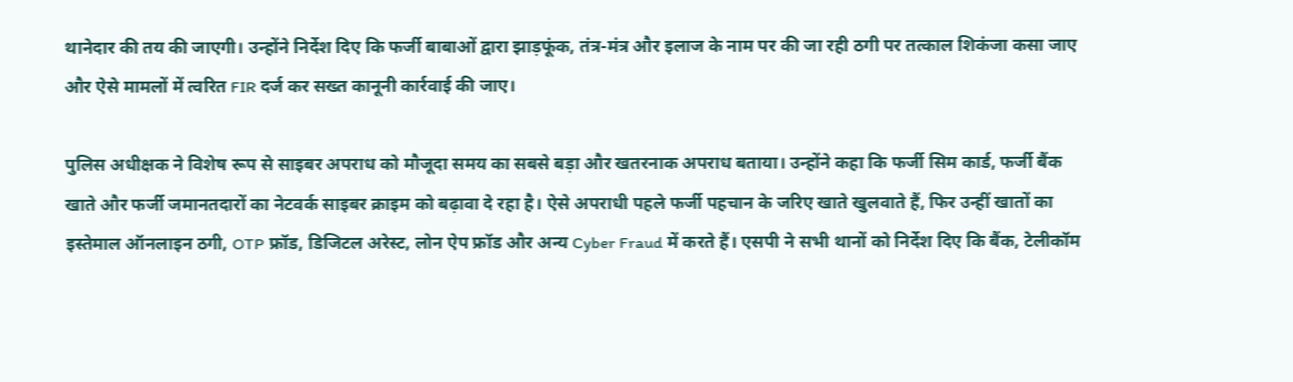थानेदार की तय की जाएगी। उन्होंने निर्देश दिए कि फर्जी बाबाओं द्वारा झाड़फूंक, तंत्र-मंत्र और इलाज के नाम पर की जा रही ठगी पर तत्काल शिकंजा कसा जाए और ऐसे मामलों में त्वरित FIR दर्ज कर सख्त कानूनी कार्रवाई की जाए।

पुलिस अधीक्षक ने विशेष रूप से साइबर अपराध को मौजूदा समय का सबसे बड़ा और खतरनाक अपराध बताया। उन्होंने कहा कि फर्जी सिम कार्ड, फर्जी बैंक खाते और फर्जी जमानतदारों का नेटवर्क साइबर क्राइम को बढ़ावा दे रहा है। ऐसे अपराधी पहले फर्जी पहचान के जरिए खाते खुलवाते हैं, फिर उन्हीं खातों का इस्तेमाल ऑनलाइन ठगी, OTP फ्रॉड, डिजिटल अरेस्ट, लोन ऐप फ्रॉड और अन्य Cyber Fraud में करते हैं। एसपी ने सभी थानों को निर्देश दिए कि बैंक, टेलीकॉम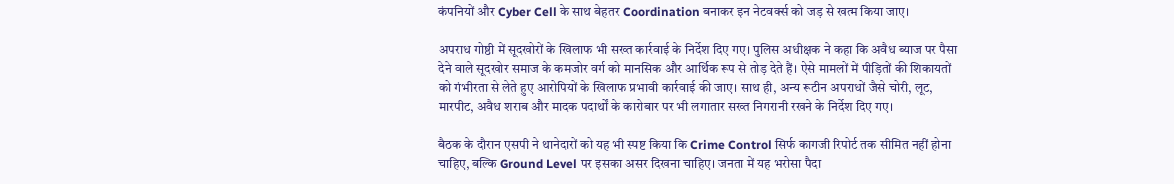कंपनियों और Cyber Cell के साथ बेहतर Coordination बनाकर इन नेटवर्क्स को जड़ से खत्म किया जाए।

अपराध गोष्ठी में सूदखोरों के खिलाफ भी सख्त कार्रवाई के निर्देश दिए गए। पुलिस अधीक्षक ने कहा कि अवैध ब्याज पर पैसा देने वाले सूदखोर समाज के कमजोर वर्ग को मानसिक और आर्थिक रूप से तोड़ देते हैं। ऐसे मामलों में पीड़ितों की शिकायतों को गंभीरता से लेते हुए आरोपियों के खिलाफ प्रभावी कार्रवाई की जाए। साथ ही, अन्य रूटीन अपराधों जैसे चोरी, लूट, मारपीट, अवैध शराब और मादक पदार्थों के कारोबार पर भी लगातार सख्त निगरानी रखने के निर्देश दिए गए।

बैठक के दौरान एसपी ने थानेदारों को यह भी स्पष्ट किया कि Crime Control सिर्फ कागजी रिपोर्ट तक सीमित नहीं होना चाहिए, बल्कि Ground Level पर इसका असर दिखना चाहिए। जनता में यह भरोसा पैदा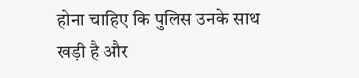होना चाहिए कि पुलिस उनके साथ खड़ी है और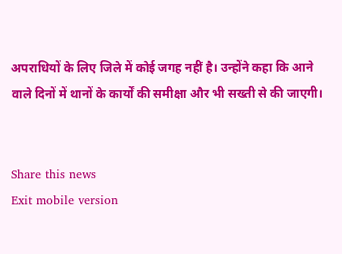अपराधियों के लिए जिले में कोई जगह नहीं है। उन्होंने कहा कि आने वाले दिनों में थानों के कार्यों की समीक्षा और भी सख्ती से की जाएगी।


Share this news
Exit mobile version